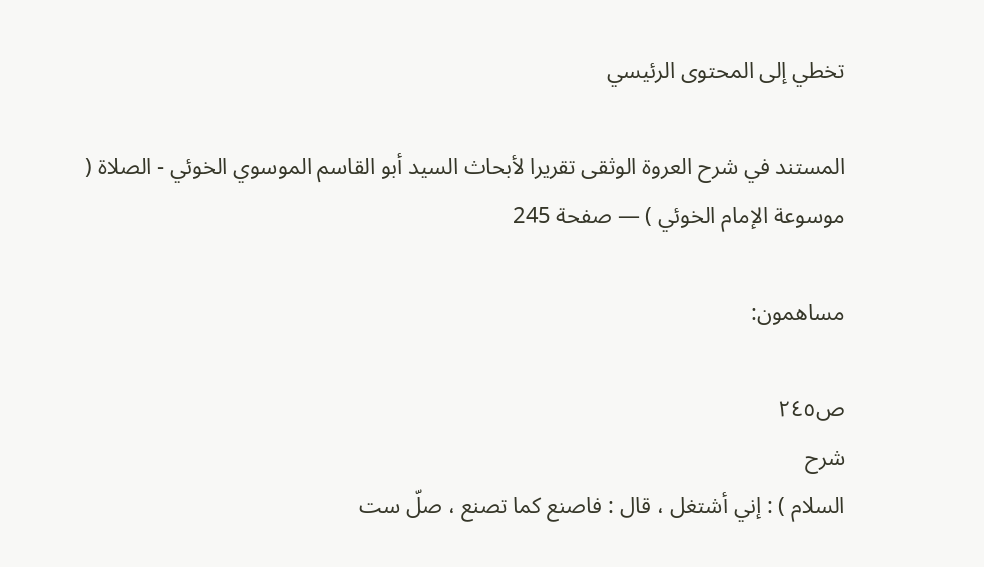تخطي إلى المحتوى الرئيسي

المستند في شرح العروة الوثقى تقريرا لأبحاث السيد أبو القاسم الموسوي الخوئي - الصلاة ( موسوعة الإمام الخوئي ) — صفحة 245

مساهمون:

ص٢٤٥
شرح
السلام ) : إني أشتغل ، قال : فاصنع كما تصنع ، صلّ ست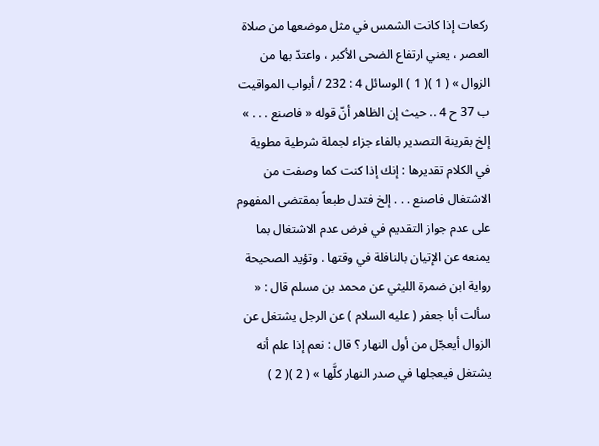ركعات إذا كانت الشمس في مثل موضعها من صلاة العصر ، يعني ارتفاع الضحى الأكبر ، واعتدّ بها من الزوال » ( 1 )( 1 ) الوسائل 4 : 232 / أبواب المواقيت ب 37 ح 4 .. حيث إن الظاهر أنّ قوله « فاصنع . . . » إلخ بقرينة التصدير بالفاء جزاء لجملة شرطية مطوية في الكلام تقديرها : إنك إذا كنت كما وصفت من الاشتغال فاصنع . . . إلخ فتدل طبعاً بمقتضى المفهوم على عدم جواز التقديم في فرض عدم الاشتغال بما يمنعه عن الإتيان بالنافلة في وقتها . وتؤيد الصحيحة رواية ابن ضمرة الليثي عن محمد بن مسلم قال : « سألت أبا جعفر ( عليه السلام ) عن الرجل يشتغل عن الزوال أيعجّل من أول النهار ؟ قال : نعم إذا علم أنه يشتغل فيعجلها في صدر النهار كلَّها » ( 2 )( 2 )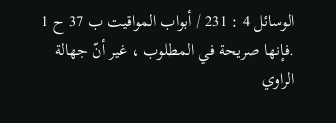الوسائل 4 : 231 / أبواب المواقيت ب 37 ح 1 .فإنها صريحة في المطلوب ، غير أنّ جهالة الراوي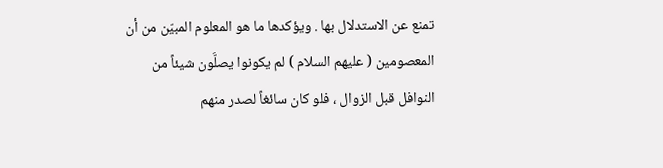تمنع عن الاستدلال بها . ويؤكدها ما هو المعلوم المبيّن من أن المعصومين ( عليهم السلام ) لم يكونوا يصلَّون شيئاً من النوافل قبل الزوال ، فلو كان سائغاً لصدر منهم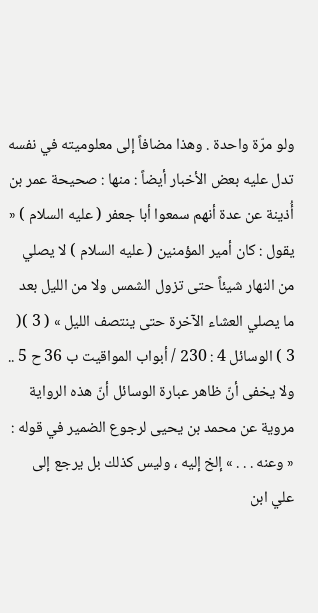ولو مرّة واحدة . وهذا مضافاً إلى معلوميته في نفسه تدل عليه بعض الأخبار أيضاً : منها : صحيحة عمر بن أُذينة عن عدة أنهم سمعوا أبا جعفر ( عليه السلام ) « يقول : كان أمير المؤمنين ( عليه السلام ) لا يصلي من النهار شيئاً حتى تزول الشمس ولا من الليل بعد ما يصلي العشاء الآخرة حتى ينتصف الليل » ( 3 )( 3 ) الوسائل 4 : 230 / أبواب المواقيت ب 36 ح 5 .. ولا يخفى أنّ ظاهر عبارة الوسائل أنّ هذه الرواية مروية عن محمد بن يحيى لرجوع الضمير في قوله : « وعنه . . . » إلخ إليه ، وليس كذلك بل يرجع إلى علي ابن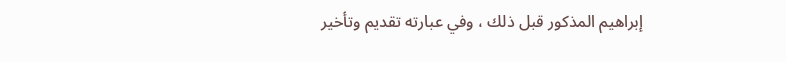إبراهيم المذكور قبل ذلك ، وفي عبارته تقديم وتأخير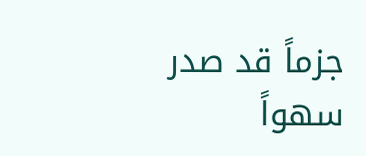جزماً قد صدر سهواً